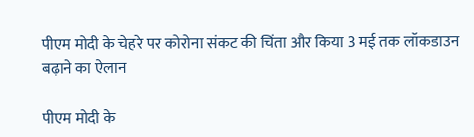पीएम मोदी के चेहरे पर कोरोना संकट की चिंता और किया 3 मई तक लॉकडाउन  बढ़ाने का ऐलान

पीएम मोदी के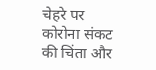चेहरे पर कोरोना संकट की चिंता और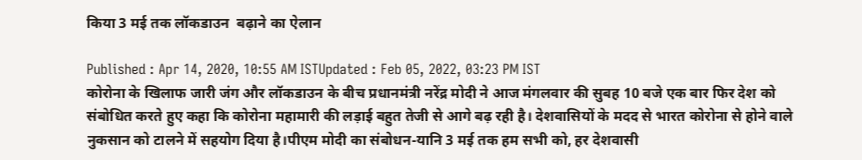किया 3 मई तक लॉकडाउन  बढ़ाने का ऐलान

Published : Apr 14, 2020, 10:55 AM ISTUpdated : Feb 05, 2022, 03:23 PM IST
कोरोना के खिलाफ जारी जंग और लॉकडाउन के बीच प्रधानमंत्री नरेंद्र मोदी ने आज मंगलवार की सुबह 10 बजे एक बार फिर देश को संबोधित करते हुए कहा कि कोरोना महामारी की लड़ाई बहुत तेजी से आगे बढ़ रही है। देशवासियों के मदद से भारत कोरोना से होने वाले नुकसान को टालने में सहयोग दिया है।पीएम मोदी का संबोधन-यानि 3 मई तक हम सभी को, हर देशवासी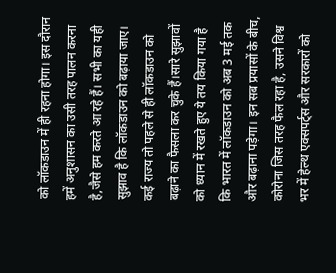को लॉकडाउन में ही रहना होगा। इस दौरान हमें अनुशासन का उसी तरह पालन करना है,जैसे हम करते आ रहे हैं। सभी का यही सुझाव है कि लॉकडाउन को बढ़ाया जाए। कई राज्य तो पहले से ही लॉकडाउन को बढ़ाने का फैसला कर चुके हैं।सारे सुझावों को ध्यान में रखते हुए ये तय किया गया है कि भारत में लॉकडाउन को अब 3 मई तक और बढ़ाना पड़ेगा। इन सब प्रयासों के बीच, कोरोना जिस तरह फैल रहा है, उसने विश्व भर में हेल्थ एक्सपर्ट्स और सरकारों को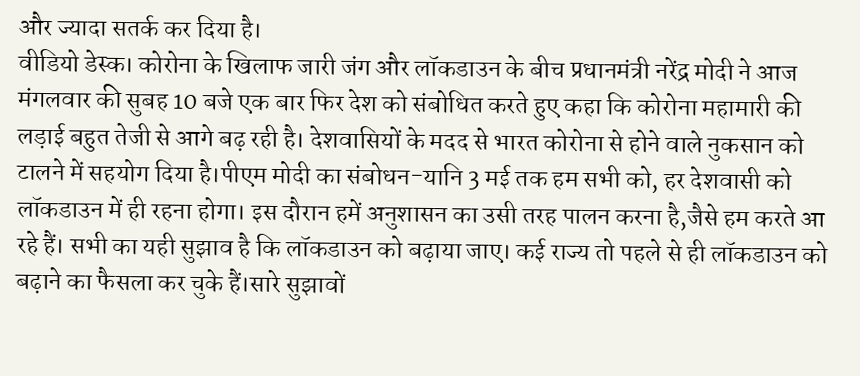और ज्यादा सतर्क कर दिया है।
वीडियो डेस्क। कोरोना के खिलाफ जारी जंग और लॉकडाउन के बीच प्रधानमंत्री नरेंद्र मोदी ने आज मंगलवार की सुबह 10 बजे एक बार फिर देश को संबोधित करते हुए कहा कि कोरोना महामारी की लड़ाई बहुत तेजी से आगे बढ़ रही है। देशवासियों के मदद से भारत कोरोना से होने वाले नुकसान को टालने में सहयोग दिया है।पीएम मोदी का संबोधन-यानि 3 मई तक हम सभी को, हर देशवासी को लॉकडाउन में ही रहना होगा। इस दौरान हमें अनुशासन का उसी तरह पालन करना है,जैसे हम करते आ रहे हैं। सभी का यही सुझाव है कि लॉकडाउन को बढ़ाया जाए। कई राज्य तो पहले से ही लॉकडाउन को बढ़ाने का फैसला कर चुके हैं।सारे सुझावों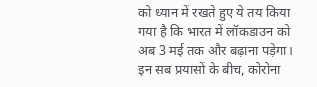को ध्यान में रखते हुए ये तय किया गया है कि भारत में लॉकडाउन को अब 3 मई तक और बढ़ाना पड़ेगा। इन सब प्रयासों के बीच, कोरोना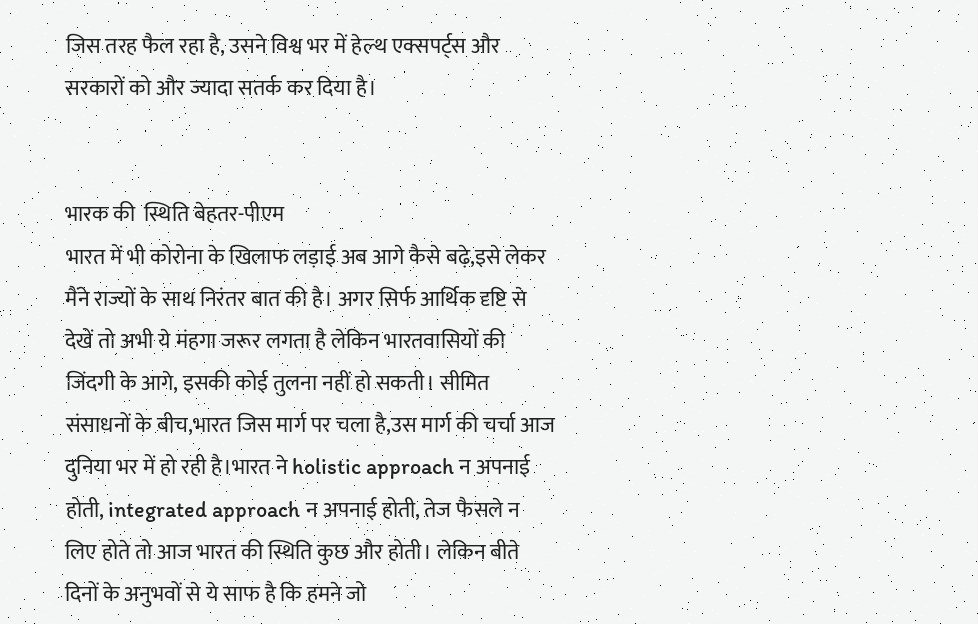जिस तरह फैल रहा है, उसने विश्व भर में हेल्थ एक्सपर्ट्स और सरकारों को और ज्यादा सतर्क कर दिया है।


भारक की  स्थिति बेहतर-पीएम
भारत में भी कोरोना के खिलाफ लड़ाई अब आगे कैसे बढ़े,इसे लेकर मैंने राज्यों के साथ निरंतर बात की है। अगर सिर्फ आर्थिक दृष्टि से देखें तो अभी ये मंहगा जरूर लगता है लेकिन भारतवासियों की जिंदगी के आगे, इसकी कोई तुलना नहीं हो सकती। सीमित संसाधनों के बीच,भारत जिस मार्ग पर चला है,उस मार्ग की चर्चा आज दुनिया भर में हो रही है।भारत ने holistic approach न अपनाई होती, integrated approach न अपनाई होती, तेज फैसले न लिए होते तो आज भारत की स्थिति कुछ और होती। लेकिन बीते दिनों के अनुभवों से ये साफ है कि हमने जो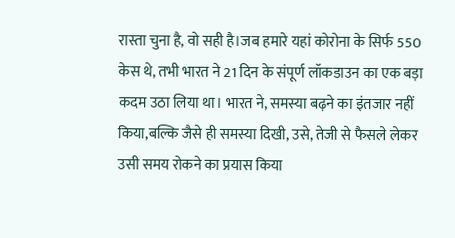रास्ता चुना है, वो सही है।जब हमारे यहां कोरोना के सिर्फ 550 केस थे, तभी भारत ने 21 दिन के संपूर्ण लॉकडाउन का एक बड़ा कदम उठा लिया था। भारत ने, समस्या बढ़ने का इंतजार नहीं किया,बल्कि जैसे ही समस्या दिखी, उसे, तेजी से फैसले लेकर उसी समय रोकने का प्रयास किया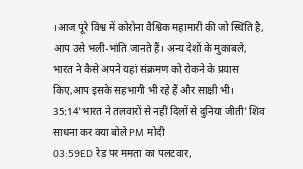।आज पूरे विश्व में कोरोना वैश्विक महामारी की जो स्थिति है, आप उसे भली-भांति जानते हैं। अन्य देशों के मुकाबले, भारत ने कैसे अपने यहां संक्रमण को रोकने के प्रयास किए,आप इसके सहभागी भी रहे हैं और साक्षी भी।
35:14'भारत ने तलवारों से नहीं दिलों से दुनिया जीती' शिव साधना कर क्या बोले PM मोदी
03:59ED रेड पर ममता का पलटवार,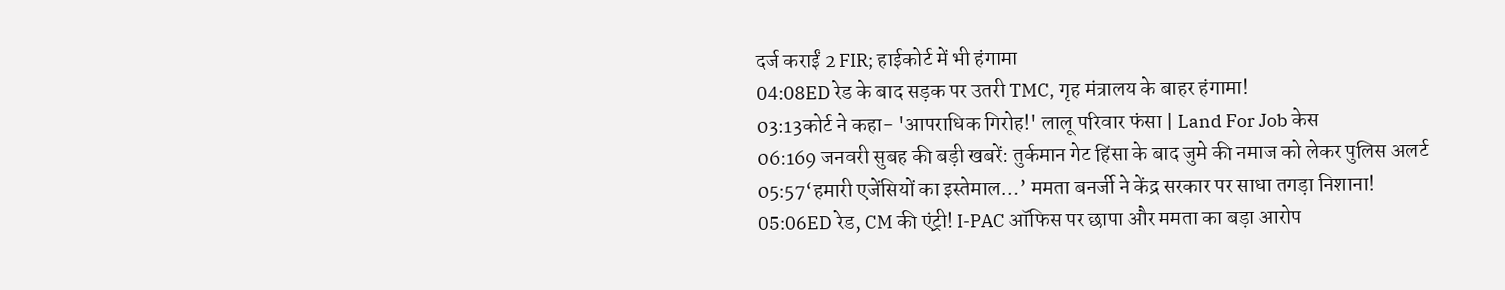दर्ज कराईं 2 FIR; हाईकोर्ट में भी हंगामा
04:08ED रेड के बाद सड़क पर उतरी TMC, गृह मंत्रालय के बाहर हंगामा!
03:13कोर्ट ने कहा- 'आपराधिक गिरोह!' लालू परिवार फंसा | Land For Job केस
06:169 जनवरी सुबह की बड़ी खबरें: तुर्कमान गेट हिंसा के बाद जुमे की नमाज को लेकर पुलिस अलर्ट
05:57‘हमारी एजेंसियों का इस्तेमाल…’ ममता बनर्जी ने केंद्र सरकार पर साधा तगड़ा निशाना!
05:06ED रेड, CM की एंट्री! I-PAC ऑफिस पर छापा और ममता का बड़ा आरोप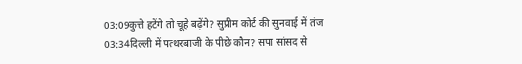03:09कुत्ते हटेंगे तो चूहे बढ़ेंगे? सुप्रीम कोर्ट की सुनवाई में तंज
03:34दिल्ली में पत्थरबाजी के पीछे कौन? सपा सांसद से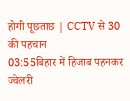होगी पूछताछ | CCTV से 30 की पहचान
03:55बिहार में हिजाब पहनकर ज्वेलरी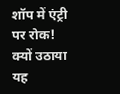शॉप में एंट्री पर रोक! क्यों उठाया यह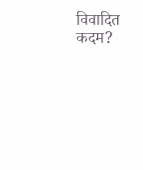विवादित कदम?